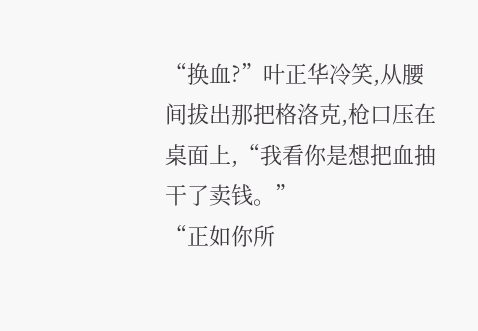“换血?”叶正华冷笑,从腰间拔出那把格洛克,枪口压在桌面上,“我看你是想把血抽干了卖钱。”
“正如你所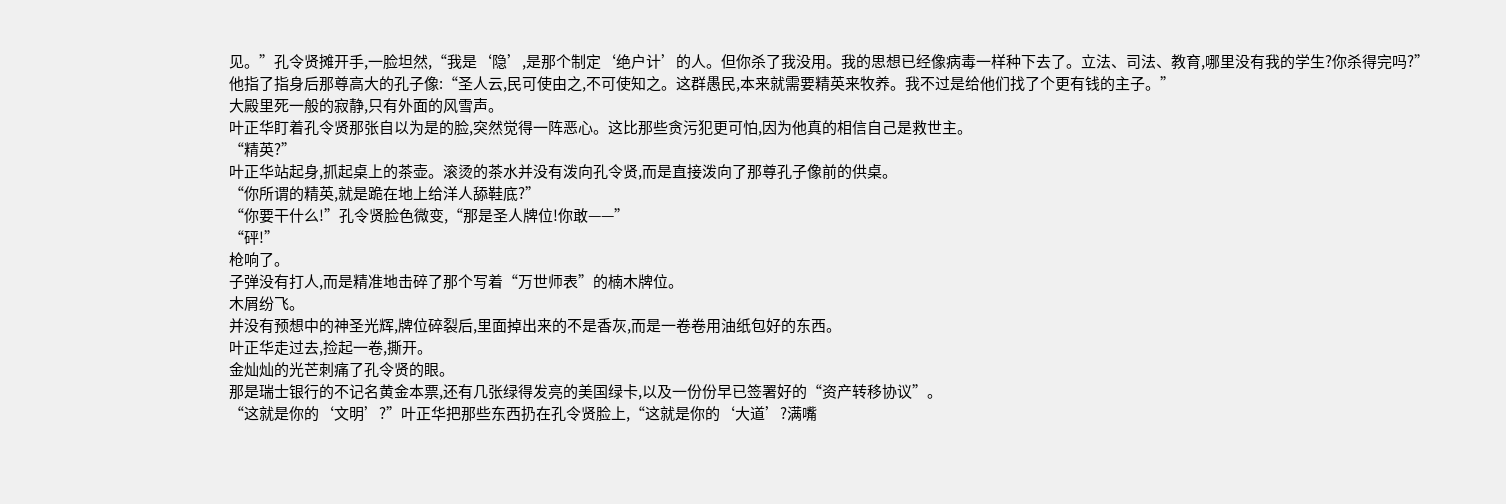见。”孔令贤摊开手,一脸坦然,“我是‘隐’,是那个制定‘绝户计’的人。但你杀了我没用。我的思想已经像病毒一样种下去了。立法、司法、教育,哪里没有我的学生?你杀得完吗?”
他指了指身后那尊高大的孔子像:“圣人云,民可使由之,不可使知之。这群愚民,本来就需要精英来牧养。我不过是给他们找了个更有钱的主子。”
大殿里死一般的寂静,只有外面的风雪声。
叶正华盯着孔令贤那张自以为是的脸,突然觉得一阵恶心。这比那些贪污犯更可怕,因为他真的相信自己是救世主。
“精英?”
叶正华站起身,抓起桌上的茶壶。滚烫的茶水并没有泼向孔令贤,而是直接泼向了那尊孔子像前的供桌。
“你所谓的精英,就是跪在地上给洋人舔鞋底?”
“你要干什么!”孔令贤脸色微变,“那是圣人牌位!你敢——”
“砰!”
枪响了。
子弹没有打人,而是精准地击碎了那个写着“万世师表”的楠木牌位。
木屑纷飞。
并没有预想中的神圣光辉,牌位碎裂后,里面掉出来的不是香灰,而是一卷卷用油纸包好的东西。
叶正华走过去,捡起一卷,撕开。
金灿灿的光芒刺痛了孔令贤的眼。
那是瑞士银行的不记名黄金本票,还有几张绿得发亮的美国绿卡,以及一份份早已签署好的“资产转移协议”。
“这就是你的‘文明’?”叶正华把那些东西扔在孔令贤脸上,“这就是你的‘大道’?满嘴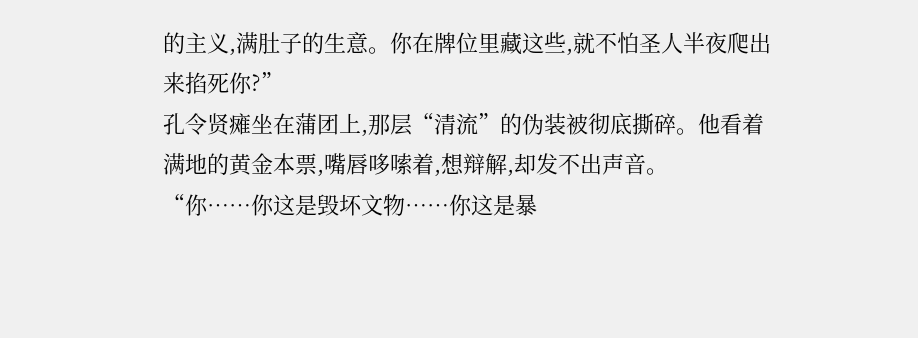的主义,满肚子的生意。你在牌位里藏这些,就不怕圣人半夜爬出来掐死你?”
孔令贤瘫坐在蒲团上,那层“清流”的伪装被彻底撕碎。他看着满地的黄金本票,嘴唇哆嗦着,想辩解,却发不出声音。
“你……你这是毁坏文物……你这是暴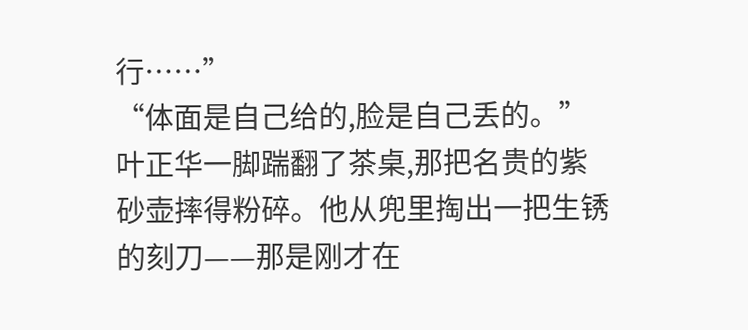行……”
“体面是自己给的,脸是自己丢的。”
叶正华一脚踹翻了茶桌,那把名贵的紫砂壶摔得粉碎。他从兜里掏出一把生锈的刻刀——那是刚才在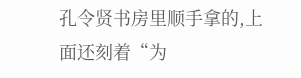孔令贤书房里顺手拿的,上面还刻着“为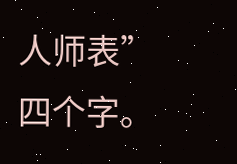人师表”四个字。